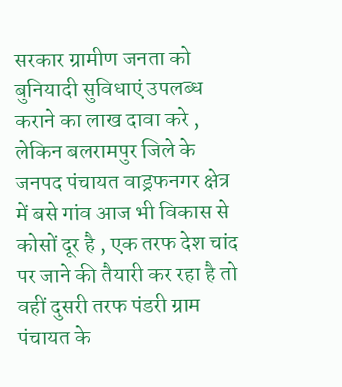सरकार ग्रामीण जनता को बुनियादी सुविधाएं उपलब्ध कराने का लाख दावा करे , लेकिन बलरामपुर जिले के जनपद पंचायत वाड्रफनगर क्षेत्र में बसे गांव आज भी विकास से कोसों दूर है , एक तरफ देश चांद पर जाने की तैयारी कर रहा है तो वहीं दुसरी तरफ पंडरी ग्राम पंचायत के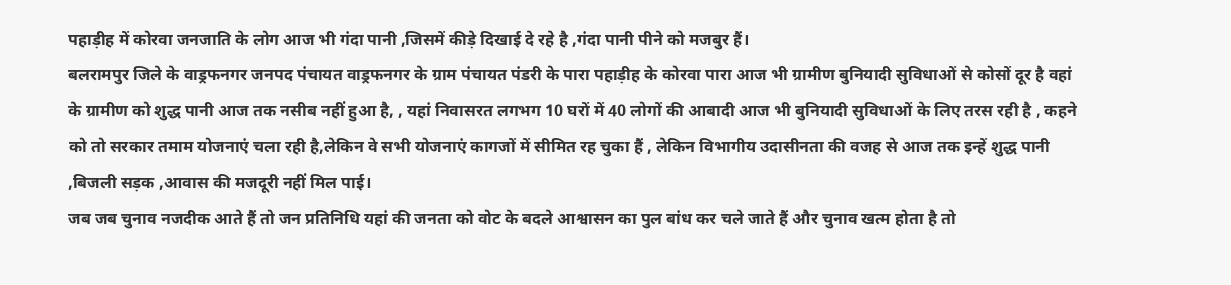पहाड़ीह में कोरवा जनजाति के लोग आज भी गंदा पानी ,जिसमें कीड़े दिखाई दे रहे है ,गंदा पानी पीने को मजबुर हैं।
बलरामपुर जिले के वाड्रफनगर जनपद पंचायत वाड्रफनगर के ग्राम पंचायत पंडरी के पारा पहाड़ीह के कोरवा पारा आज भी ग्रामीण बुनियादी सुविधाओं से कोसों दूर है वहां के ग्रामीण को शुद्ध पानी आज तक नसीब नहीं हुआ है, , यहां निवासरत लगभग 10 घरों में 40 लोगों की आबादी आज भी बुनियादी सुविधाओं के लिए तरस रही है , कहने को तो सरकार तमाम योजनाएं चला रही है,लेकिन वे सभी योजनाएं कागजों में सीमित रह चुका हैं , लेकिन विभागीय उदासीनता की वजह से आज तक इन्हें शुद्ध पानी ,बिजली सड़क ,आवास की मजदूरी नहीं मिल पाई।
जब जब चुनाव नजदीक आते हैं तो जन प्रतिनिधि यहां की जनता को वोट के बदले आश्वासन का पुल बांध कर चले जाते हैं और चुनाव खत्म होता है तो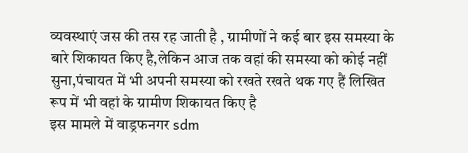व्यवस्थाएं जस की तस रह जाती है , ग्रामीणों ने कई बार इस समस्या के बारे शिकायत किए है,लेकिन आज तक वहां की समस्या को कोई नहीं सुना,पंचायत में भी अपनी समस्या को रखते रखते थक गए हैं लिखित रूप में भी वहां के ग्रामीण शिकायत किए है
इस मामले में वाड्रफनगर sdm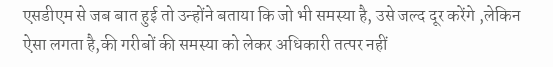एसडीएम से जब बात हुई तो उन्होंने बताया कि जो भी समस्या है, उसे जल्द दूर करेंगे ,लेकिन ऐसा लगता है,की गरीबों की समस्या को लेकर अधिकारी तत्पर नहीं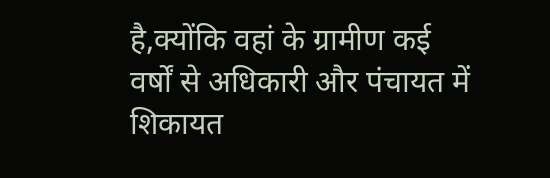है,क्योंकि वहां के ग्रामीण कई वर्षों से अधिकारी और पंचायत में शिकायत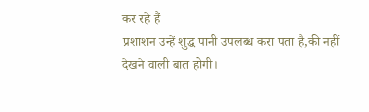कर रहे हैं
प्रशाशन उन्हें शुद्ध पानी उपलब्ध करा पता है,की नहीं देखने वाली बात होगी।